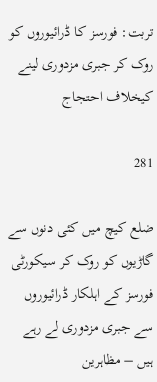تربت: فورسز کا ڈرائیوروں کو روک کر جبری مزدوری لینے کیخلاف احتجاج

281

ضلع کیچ میں کئی دنوں سے گاڑیوں کو روک کر سیکورٹی فورسز کے اہلکار ڈرائیوروں سے جبری مزدوری لے رہے ہیں – مظاہرین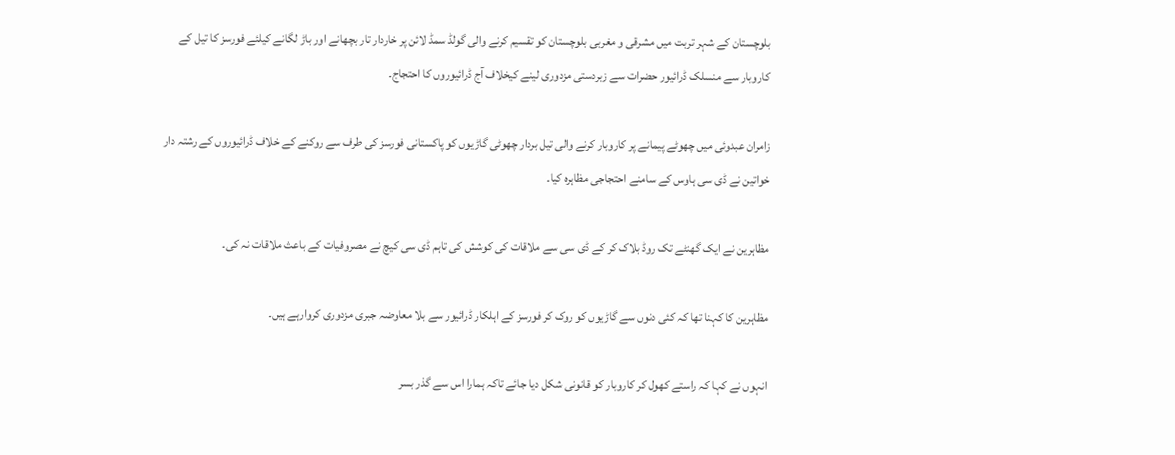بلوچستان کے شہر تربت میں مشرقی و مغربی بلوچستان کو تقسیم کرنے والی گولڈ سمڈ لائن پر خاردار تار بچھانے اور باڑ لگانے کیلئے فورسز کا تیل کے کاروبار سے منسلک ڈرائیور حضرات سے زبردستی مزدوری لینے کیخلاف آج ڈرائیوروں کا احتجاج۔

زامران عبدوئی میں چھوٹے پیمانے پر کاروبار کرنے والی تیل بردار چھوٹی گاڑیوں کو پاکستانی فورسز کی طرف سے روکنے کے خلاف ڈرائیوروں کے رشتہ دار خواتین نے ڈی سی ہاوس کے سامنے احتجاجی مظاہرہ کیا۔

مظاہرین نے ایک گھنٹے تک روڈ بلاک کر کے ڈی سی سے ملاقات کی کوشش کی تاہم ڈی سی کیچ نے مصروفیات کے باعث ملاقات نہ کی۔

مظاہرین کا کہنا تھا کہ کئی دنوں سے گاڑیوں کو روک کر فورسز کے اہلکار ڈرائیور سے بلا معاوضہ جبری مزدوری کروارہے ہیں۔

انہوں نے کہا کہ راستے کھول کر کاروبار کو قانونی شکل دیا جائے تاکہ ہمارا اس سے گذر بسر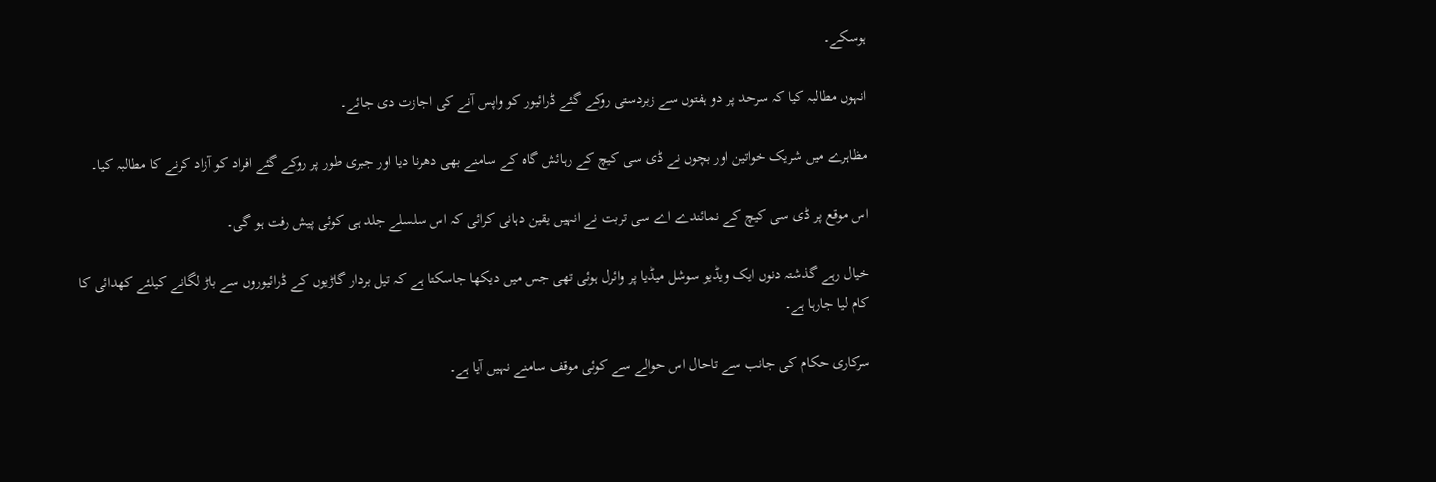ہوسکے۔

انہوں مطالبہ کیا کہ سرحد پر دو ہفتوں سے زبردستی روکے گئے ڈرائیور کو واپس آنے کی اجازت دی جائے۔

مظاہرے میں شریک خواتین اور بچوں نے ڈی سی کیچ کے رہائش گاہ کے سامنے بھی دھرنا دیا اور جبری طور پر روکے گئے افراد کو آزاد کرنے کا مطالبہ کیا۔

اس موقع پر ڈی سی کیچ کے نمائندے اے سی تربت نے انہیں یقین دہانی کرائی کہ اس سلسلے جلد ہی کوئی پیش رفت ہو گی۔

خیال رہے گذشتہ دنوں ایک ویڈیو سوشل میڈیا پر وائرل ہوئی تھی جس میں دیکھا جاسکتا ہے کہ تیل بردار گاڑیوں کے ڈرائیوروں سے باڑ لگانے کیلئے کھدائی کا کام لیا جارہا ہے۔

سرکاری حکام کی جانب سے تاحال اس حوالے سے کوئی موقف سامنے نہیں آیا ہے۔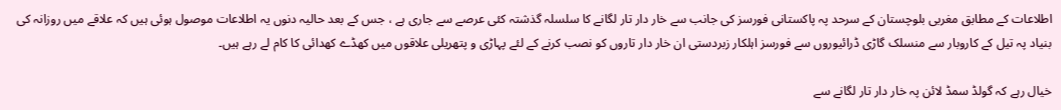اطلاعات کے مطابق مغربی بلوچستان کے سرحد پہ پاکستانی فورسز کی جانب سے خار دار تار لگانے کا سلسلہ گذشتہ کئی عرصے سے جاری ہے ، جس کے بعد حالیہ دنوں یہ اطلاعات موصول ہوئی ہیں کہ علاقے میں روزانہ کی بنیاد پہ تیل کے کاروبار سے منسلک گاڑی ڈرائیوروں سے فورسز اہلکار زبردستی ان خار دار تاروں کو نصب کرنے کے لئے پہاڑی و پتھریلی علاقوں میں کھڈے کھدائی کا کام لے رہے ہیں۔

خیال رہے کہ گولڈ سمڈ لائن پہ خار دار تار لگانے سے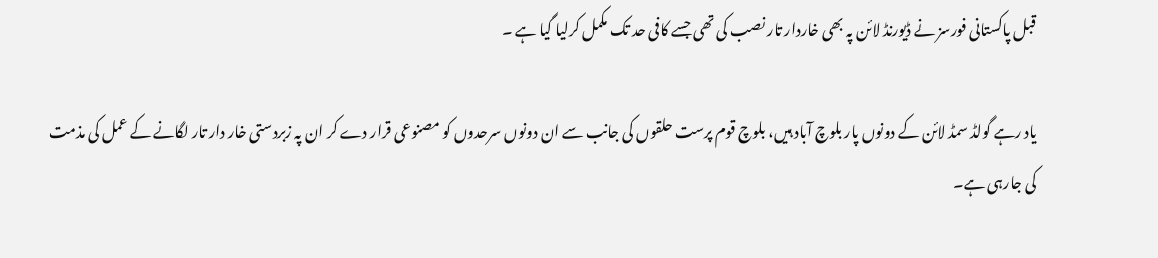قبل پاکستانی فورسز نے ڈیورنڈ لائن پہ بھی خاردار تار نصب کی تھی جسے کافی حد تک مکمل کرلیا گیا ہے ۔

یاد رہے گولڈ سمڈ لائن کے دونوں پار بلوچ آباد ہیں، بلوچ قوم پرست حلقوں کی جانب سے ان دونوں سرحدوں کو مصنوعی قرار دے کر ان پہ زبردستی خار دار تار لگانے کے عمل کی مذمت کی جارہی ہے۔